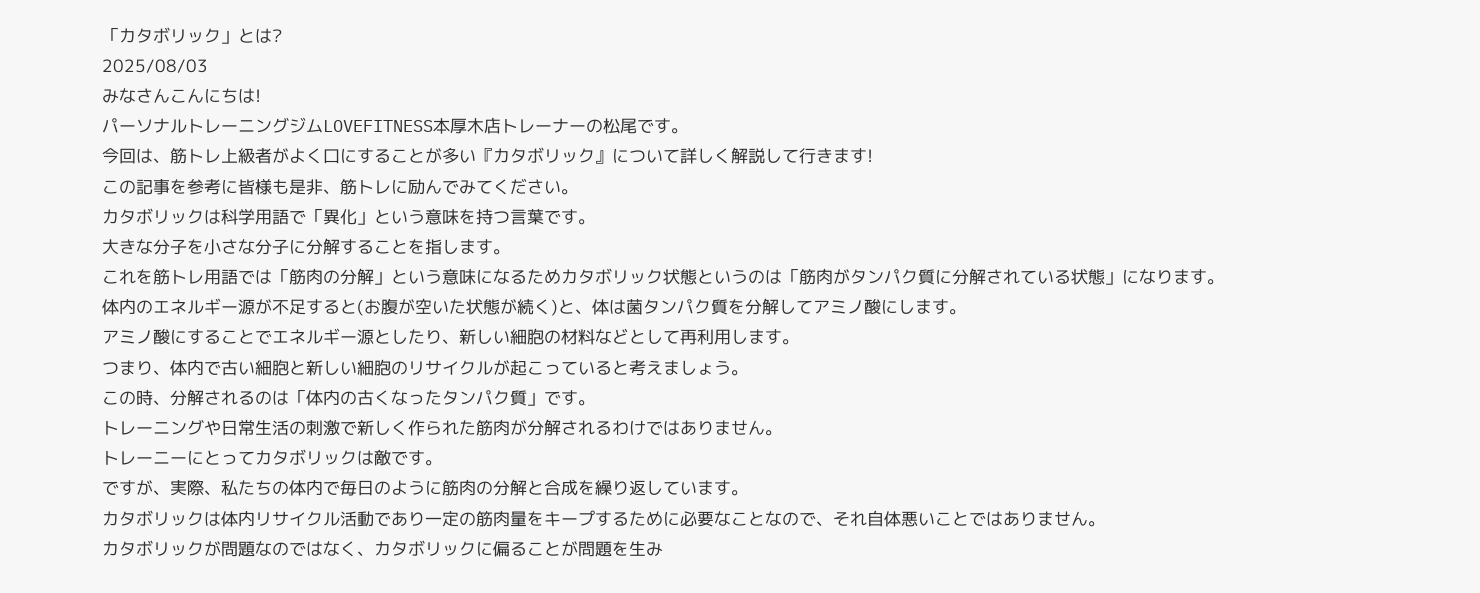「カタボリック」とは?
2025/08/03
みなさんこんにちは!
パーソナルトレーニングジムLOVEFITNESS本厚木店トレーナーの松尾です。
今回は、筋トレ上級者がよく口にすることが多い『カタボリック』について詳しく解説して行きます!
この記事を参考に皆様も是非、筋トレに励んでみてください。
カタボリックは科学用語で「異化」という意味を持つ言葉です。
大きな分子を小さな分子に分解することを指します。
これを筋トレ用語では「筋肉の分解」という意味になるためカタボリック状態というのは「筋肉がタンパク質に分解されている状態」になります。
体内のエネルギー源が不足すると(お腹が空いた状態が続く)と、体は菌タンパク質を分解してアミノ酸にします。
アミノ酸にすることでエネルギー源としたり、新しい細胞の材料などとして再利用します。
つまり、体内で古い細胞と新しい細胞のリサイクルが起こっていると考えましょう。
この時、分解されるのは「体内の古くなったタンパク質」です。
トレーニングや日常生活の刺激で新しく作られた筋肉が分解されるわけではありません。
トレーニーにとってカタボリックは敵です。
ですが、実際、私たちの体内で毎日のように筋肉の分解と合成を繰り返しています。
カタボリックは体内リサイクル活動であり一定の筋肉量をキープするために必要なことなので、それ自体悪いことではありません。
カタボリックが問題なのではなく、カタボリックに偏ることが問題を生み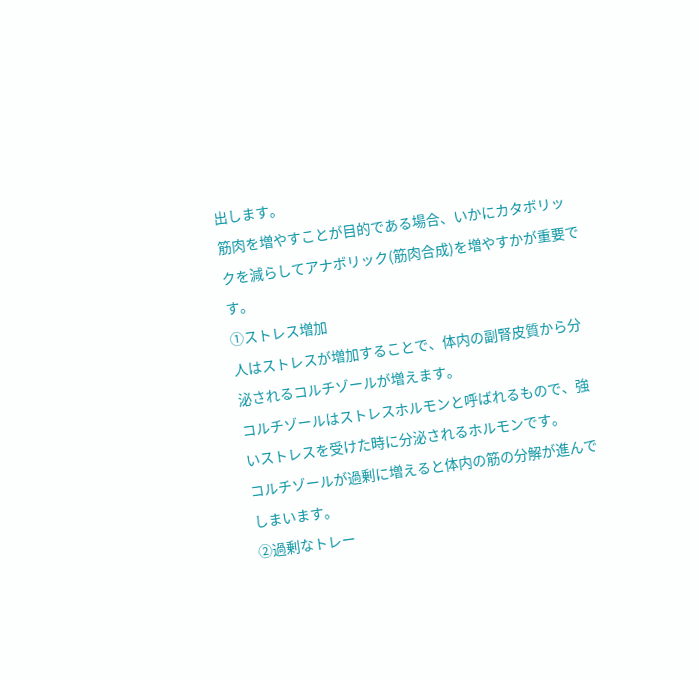出します。
筋肉を増やすことが目的である場合、いかにカタボリックを減らしてアナボリック(筋肉合成)を増やすかが重要です。
①ストレス増加
人はストレスが増加することで、体内の副腎皮質から分泌されるコルチゾールが増えます。
コルチゾールはストレスホルモンと呼ばれるもので、強いストレスを受けた時に分泌されるホルモンです。
コルチゾールが過剰に増えると体内の筋の分解が進んでしまいます。
②過剰なトレー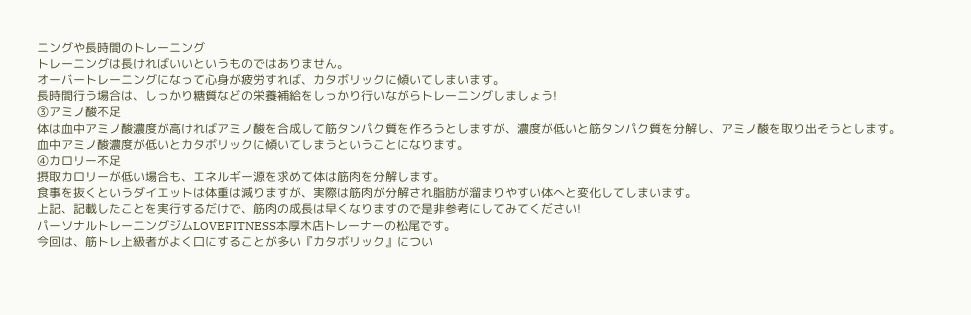ニングや長時間のトレーニング
トレーニングは長ければいいというものではありません。
オーバートレーニングになって心身が疲労すれば、カタボリックに傾いてしまいます。
長時間行う場合は、しっかり糖質などの栄養補給をしっかり行いながらトレーニングしましょう!
③アミノ酸不足
体は血中アミノ酸濃度が高ければアミノ酸を合成して筋タンパク質を作ろうとしますが、濃度が低いと筋タンパク質を分解し、アミノ酸を取り出そうとします。
血中アミノ酸濃度が低いとカタボリックに傾いてしまうということになります。
④カロリー不足
摂取カロリーが低い場合も、エネルギー源を求めて体は筋肉を分解します。
食事を抜くというダイエットは体重は減りますが、実際は筋肉が分解され脂肪が溜まりやすい体へと変化してしまいます。
上記、記載したことを実行するだけで、筋肉の成長は早くなりますので是非参考にしてみてください!
パーソナルトレーニングジムLOVEFITNESS本厚木店トレーナーの松尾です。
今回は、筋トレ上級者がよく口にすることが多い『カタボリック』につい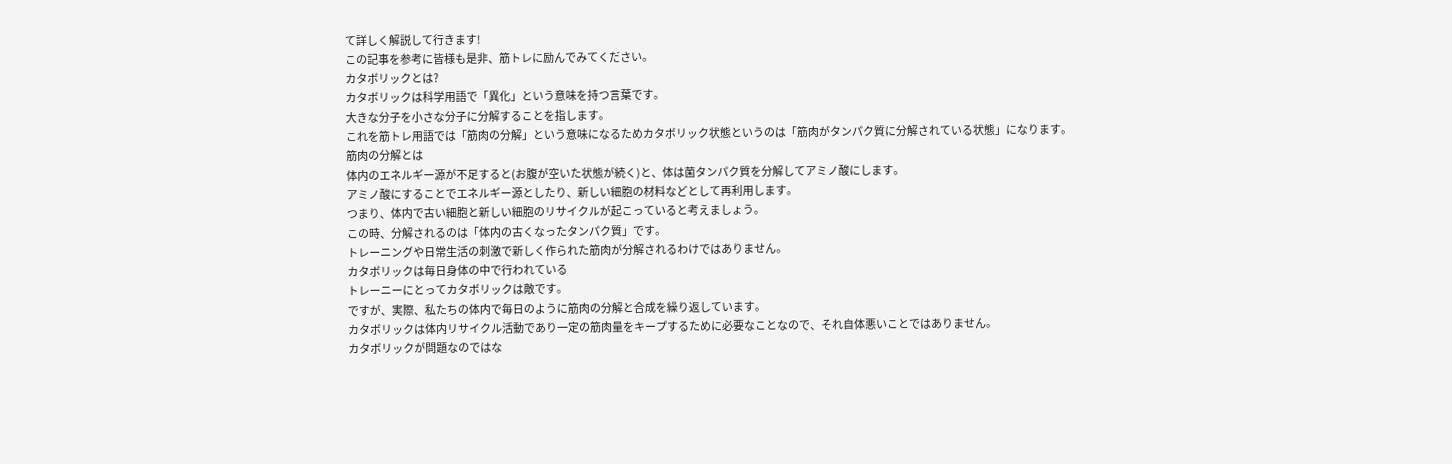て詳しく解説して行きます!
この記事を参考に皆様も是非、筋トレに励んでみてください。
カタボリックとは?
カタボリックは科学用語で「異化」という意味を持つ言葉です。
大きな分子を小さな分子に分解することを指します。
これを筋トレ用語では「筋肉の分解」という意味になるためカタボリック状態というのは「筋肉がタンパク質に分解されている状態」になります。
筋肉の分解とは
体内のエネルギー源が不足すると(お腹が空いた状態が続く)と、体は菌タンパク質を分解してアミノ酸にします。
アミノ酸にすることでエネルギー源としたり、新しい細胞の材料などとして再利用します。
つまり、体内で古い細胞と新しい細胞のリサイクルが起こっていると考えましょう。
この時、分解されるのは「体内の古くなったタンパク質」です。
トレーニングや日常生活の刺激で新しく作られた筋肉が分解されるわけではありません。
カタボリックは毎日身体の中で行われている
トレーニーにとってカタボリックは敵です。
ですが、実際、私たちの体内で毎日のように筋肉の分解と合成を繰り返しています。
カタボリックは体内リサイクル活動であり一定の筋肉量をキープするために必要なことなので、それ自体悪いことではありません。
カタボリックが問題なのではな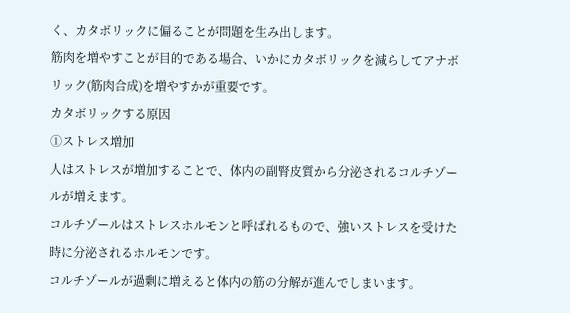く、カタボリックに偏ることが問題を生み出します。
筋肉を増やすことが目的である場合、いかにカタボリックを減らしてアナボリック(筋肉合成)を増やすかが重要です。
カタボリックする原因
①ストレス増加
人はストレスが増加することで、体内の副腎皮質から分泌されるコルチゾールが増えます。
コルチゾールはストレスホルモンと呼ばれるもので、強いストレスを受けた時に分泌されるホルモンです。
コルチゾールが過剰に増えると体内の筋の分解が進んでしまいます。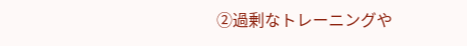②過剰なトレーニングや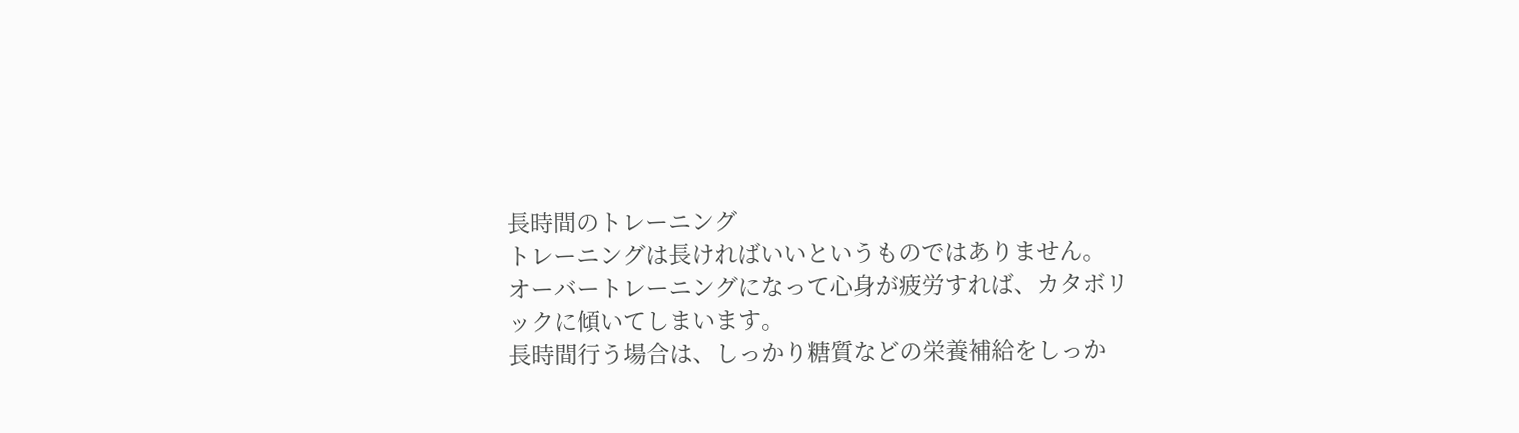長時間のトレーニング
トレーニングは長ければいいというものではありません。
オーバートレーニングになって心身が疲労すれば、カタボリックに傾いてしまいます。
長時間行う場合は、しっかり糖質などの栄養補給をしっか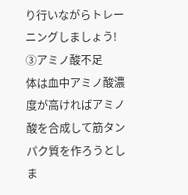り行いながらトレーニングしましょう!
③アミノ酸不足
体は血中アミノ酸濃度が高ければアミノ酸を合成して筋タンパク質を作ろうとしま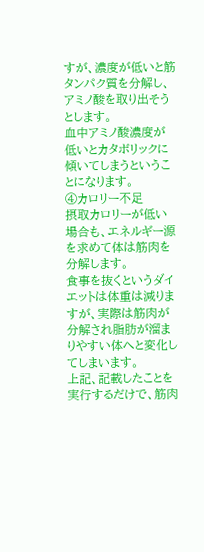すが、濃度が低いと筋タンパク質を分解し、アミノ酸を取り出そうとします。
血中アミノ酸濃度が低いとカタボリックに傾いてしまうということになります。
④カロリー不足
摂取カロリーが低い場合も、エネルギー源を求めて体は筋肉を分解します。
食事を抜くというダイエットは体重は減りますが、実際は筋肉が分解され脂肪が溜まりやすい体へと変化してしまいます。
上記、記載したことを実行するだけで、筋肉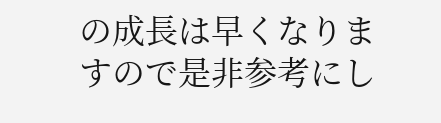の成長は早くなりますので是非参考にし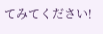てみてください!